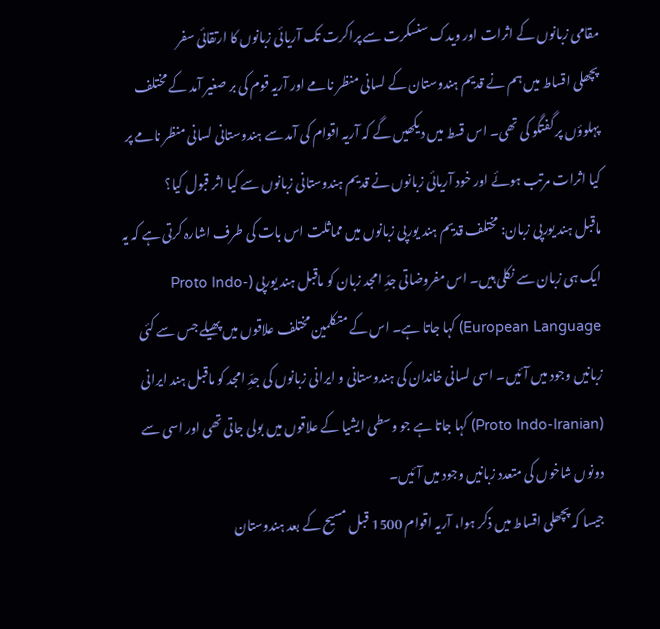مقامی زبانوں کے اثرات اور ویدک سنسکرت سے پراکرت تک آریائی زبانوں کا ارتقائی سفر
پچھلی اقساط میں ہم نے قدیم ہندوستان کے لسانی منظر نامے اور آریہ قوم کی بر صغیر آمد کے مختلف پہلوؤں پر گفتگو کی تھی۔ اس قسط میں دیکھیں گے کہ آریہ اقوام کی آمد سے ہندوستانی لسانی منظر نامے پر کیا اثرات مرتب ہوئے اور خود آریائی زبانوں نے قدیم ہندوستانی زبانوں سے کیا اثر قبول کیا؟
ماقبل ہند یورپی زبان: مختلف قدیم ہند یورپی زبانوں میں مماثلت اس بات کی طرف اشارہ کرتی ہے کہ یہ ایک ہی زبان سے نکلی ہیں۔ اس مفروضاتی جدِّ امجد زبان کو ماقبل ہند یورپی (Proto Indo-European Language) کہا جاتا ہے۔ اس کے متکلمین مختلف علاقوں میں پھیلے جس سے کئی زبانیں وجود میں آئیں۔ اسی لسانی خاندان کی ہندوستانی و ایرانی زبانوں کی جدِّ امجد کو ماقبل ہند ایرانی (Proto Indo-Iranian) کہا جاتا ہے جو وسطی ایشیا کے علاقوں میں بولی جاتی تھی اور اسی سے دونوں شاخوں کی متعدد زبانیں وجود میں آئیں۔
جیسا کہ پچھلی اقساط میں ذکر ہوا، آریہ اقوام 1500 قبل مسیح کے بعد ہندوستان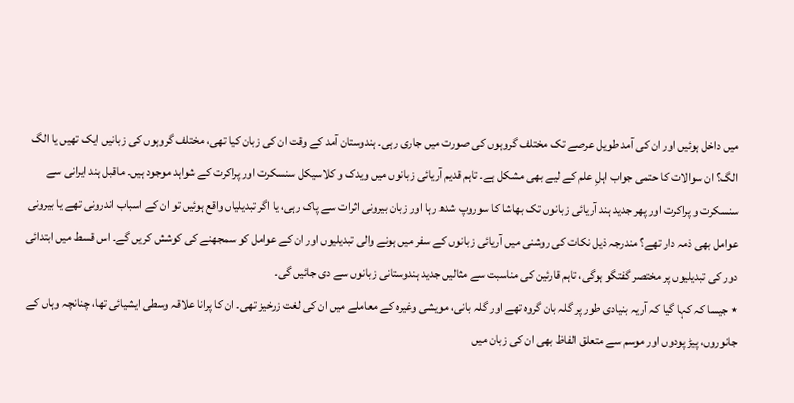میں داخل ہوئیں اور ان کی آمد طویل عرصے تک مختلف گروہوں کی صورت میں جاری رہی۔ ہندوستان آمد کے وقت ان کی زبان کیا تھی، مختلف گروہوں کی زبانیں ایک تھیں یا الگ الگ؟ ان سوالات کا حتمی جواب اہلِ علم کے لیے بھی مشکل ہے۔ تاہم قدیم آریائی زبانوں میں ویدک و کلاسیکل سنسکرت اور پراکرت کے شواہد موجود ہیں۔ ماقبل ہند ایرانی سے سنسکرت و پراکرت اور پھر جدید ہند آریائی زبانوں تک بھاشا کا سوروپ شدھ رہا اور زبان بیرونی اثرات سے پاک رہی، یا اگر تبدیلیاں واقع ہوئیں تو ان کے اسباب اندرونی تھے یا بیرونی عوامل بھی ذمہ دار تھے؟ مندرجہ ذیل نکات کی روشنی میں آریائی زبانوں کے سفر میں ہونے والی تبدیلیوں اور ان کے عوامل کو سمجھنے کی کوشش کریں گے۔ اس قسط میں ابتدائی دور کی تبدیلیوں پر مختصر گفتگو ہوگی، تاہم قارئین کی مناسبت سے مثالیں جدید ہندوستانی زبانوں سے دی جائیں گی۔
٭ جیسا کہ کہا گیا کہ آریہ بنیادی طور پر گلہ بان گروہ تھے اور گلہ بانی، مویشی وغیرہ کے معاملے میں ان کی لغت زرخیز تھی۔ ان کا پرانا علاقہ وسطی ایشیائی تھا، چنانچہ وہاں کے جانوروں، پیڑ پودوں اور موسم سے متعلق الفاظ بھی ان کی زبان میں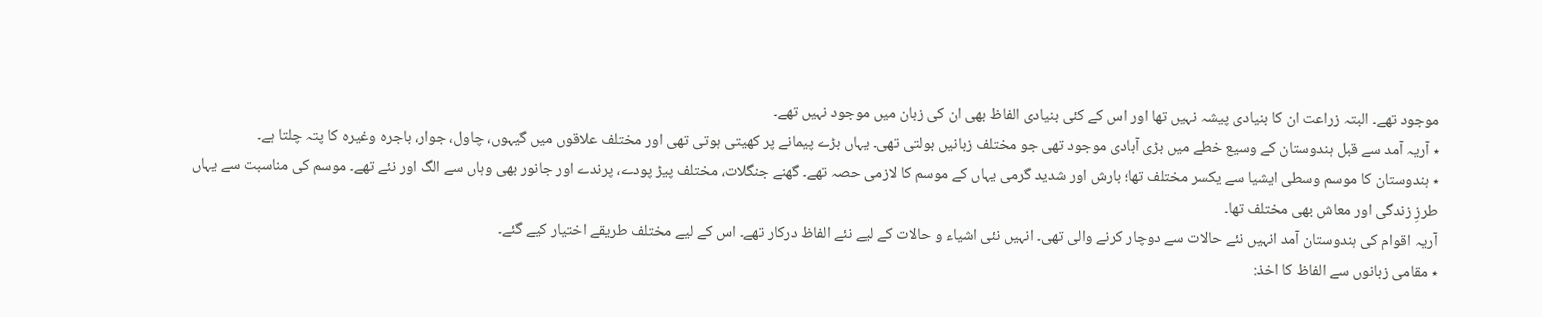موجود تھے۔ البتہ زراعت ان کا بنیادی پیشہ نہیں تھا اور اس کے کئی بنیادی الفاظ بھی ان کی زبان میں موجود نہیں تھے۔
٭ آریہ آمد سے قبل ہندوستان کے وسیع خطے میں بڑی آبادی موجود تھی جو مختلف زبانیں بولتی تھی۔ یہاں بڑے پیمانے پر کھیتی ہوتی تھی اور مختلف علاقوں میں گیہوں، چاول، جوار، باجرہ وغیرہ کا پتہ چلتا ہے۔
٭ ہندوستان کا موسم وسطی ایشیا سے یکسر مختلف تھا؛ بارش اور شدید گرمی یہاں کے موسم کا لازمی حصہ تھے۔ گھنے جنگلات، مختلف پیڑ پودے، پرندے اور جانور بھی وہاں سے الگ اور نئے تھے۔ موسم کی مناسبت سے یہاں طرزِ زندگی اور معاش بھی مختلف تھا۔
آریہ اقوام کی ہندوستان آمد انہیں نئے حالات سے دوچار کرنے والی تھی۔ انہیں نئی اشیاء و حالات کے لیے نئے الفاظ درکار تھے۔ اس کے لیے مختلف طریقے اختیار کیے گئے۔
٭ مقامی زبانوں سے الفاظ کا اخذ: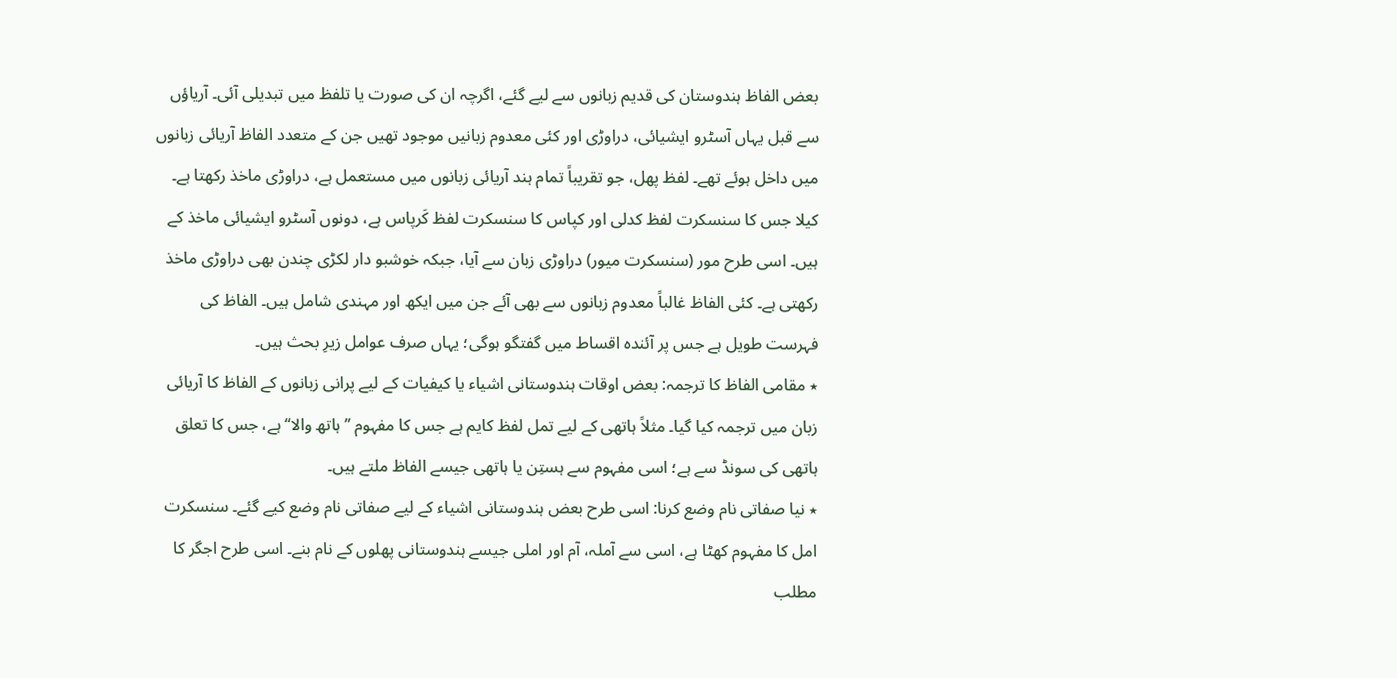بعض الفاظ ہندوستان کی قدیم زبانوں سے لیے گئے، اگرچہ ان کی صورت یا تلفظ میں تبدیلی آئی۔ آریاؤں سے قبل یہاں آسٹرو ایشیائی، دراوڑی اور کئی معدوم زبانیں موجود تھیں جن کے متعدد الفاظ آریائی زبانوں میں داخل ہوئے تھے۔ لفظ پھل، جو تقریباً تمام ہند آریائی زبانوں میں مستعمل ہے، دراوڑی ماخذ رکھتا ہے۔ کیلا جس کا سنسکرت لفظ کدلی اور کپاس کا سنسکرت لفظ کَرپاس ہے، دونوں آسٹرو ایشیائی ماخذ کے ہیں۔ اسی طرح مور (سنسکرت میور) دراوڑی زبان سے آیا، جبکہ خوشبو دار لکڑی چندن بھی دراوڑی ماخذ رکھتی ہے۔ کئی الفاظ غالباً معدوم زبانوں سے بھی آئے جن میں ایکھ اور مہندی شامل ہیں۔ الفاظ کی فہرست طویل ہے جس پر آئندہ اقساط میں گفتگو ہوگی؛ یہاں صرف عوامل زیرِ بحث ہیں۔
٭ مقامی الفاظ کا ترجمہ: بعض اوقات ہندوستانی اشیاء یا کیفیات کے لیے پرانی زبانوں کے الفاظ کا آریائی زبان میں ترجمہ کیا گیا۔ مثلاً ہاتھی کے لیے تمل لفظ کایم ہے جس کا مفہوم ’’ہاتھ والا‘‘ ہے، جس کا تعلق ہاتھی کی سونڈ سے ہے؛ اسی مفہوم سے ہستِن یا ہاتھی جیسے الفاظ ملتے ہیں۔
٭ نیا صفاتی نام وضع کرنا: اسی طرح بعض ہندوستانی اشیاء کے لیے صفاتی نام وضع کیے گئے۔ سنسکرت  امل کا مفہوم کھٹا ہے، اسی سے آملہ، آم اور املی جیسے ہندوستانی پھلوں کے نام بنے۔ اسی طرح اجگر کا مطلب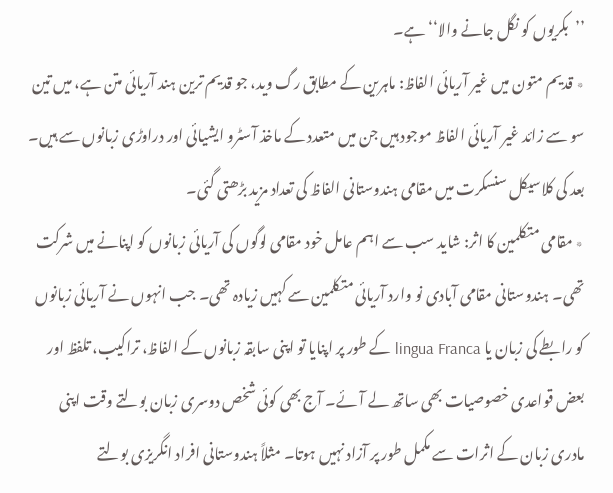’’بکریوں کو نگل جانے والا‘‘ ہے۔
٭ قدیم متون میں غیر آریائی الفاظ: ماہرین کے مطابق رگ وید، جو قدیم ترین ہند آریائی متن ہے، میں تین سو سے زائد غیر آریائی الفاظ موجود ہیں جن میں متعدد کے ماخذ آسٹرو ایشیائی اور دراوڑی زبانوں سے ہیں۔ بعد کی کلاسیکل سنسکرت میں مقامی ہندوستانی الفاظ کی تعداد مزید بڑھتی گئی۔
٭ مقامی متکلمین کا اثر: شاید سب سے اہم عامل خود مقامی لوگوں کی آریائی زبانوں کو اپنانے میں شرکت تھی۔ ہندوستانی مقامی آبادی نو وارد آریائی متکلمین سے کہیں زیادہ تھی۔ جب انہوں نے آریائی زبانوں کو رابطے کی زبان یا lingua Franca کے طور پر اپنایا تو اپنی سابقہ زبانوں کے الفاظ، تراکیب، تلفظ اور بعض قواعدی خصوصیات بھی ساتھ لے آئے۔ آج بھی کوئی شخص دوسری زبان بولتے وقت اپنی مادری زبان کے اثرات سے مکمل طور پر آزاد نہیں ہوتا۔ مثلاً ہندوستانی افراد انگریزی بولتے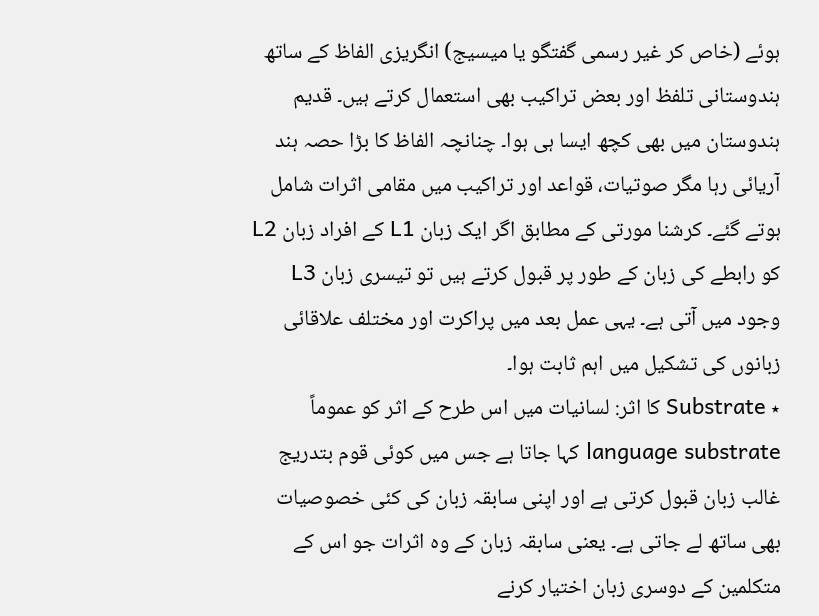ہوئے (خاص کر غیر رسمی گفتگو یا میسیج) انگریزی الفاظ کے ساتھ ہندوستانی تلفظ اور بعض تراکیب بھی استعمال کرتے ہیں۔ قدیم ہندوستان میں بھی کچھ ایسا ہی ہوا۔ چنانچہ الفاظ کا بڑا حصہ ہند آریائی رہا مگر صوتیات، قواعد اور تراکیب میں مقامی اثرات شامل ہوتے گئے۔ کرشنا مورتی کے مطابق اگر ایک زبان L1 کے افراد زبان L2 کو رابطے کی زبان کے طور پر قبول کرتے ہیں تو تیسری زبان L3 وجود میں آتی ہے۔ یہی عمل بعد میں پراکرت اور مختلف علاقائی زبانوں کی تشکیل میں اہم ثابت ہوا۔
٭ Substrate کا اثر: لسانیات میں اس طرح کے اثر کو عموماً language substrate کہا جاتا ہے جس میں کوئی قوم بتدریج غالب زبان قبول کرتی ہے اور اپنی سابقہ زبان کی کئی خصوصیات بھی ساتھ لے جاتی ہے۔ یعنی سابقہ زبان کے وہ اثرات جو اس کے متکلمین کے دوسری زبان اختیار کرنے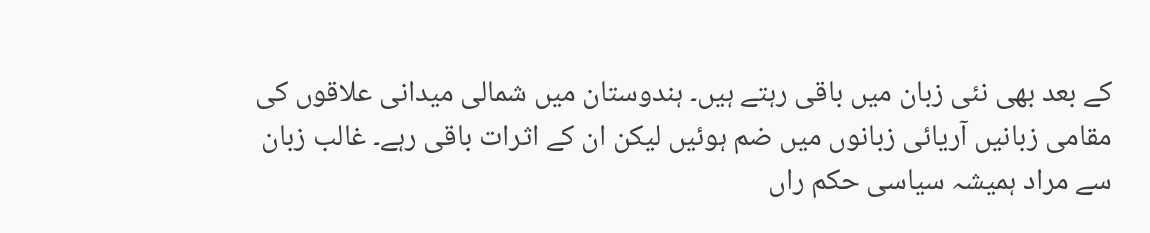کے بعد بھی نئی زبان میں باقی رہتے ہیں۔ ہندوستان میں شمالی میدانی علاقوں کی مقامی زبانیں آریائی زبانوں میں ضم ہوئیں لیکن ان کے اثرات باقی رہے۔ غالب زبان سے مراد ہمیشہ سیاسی حکم راں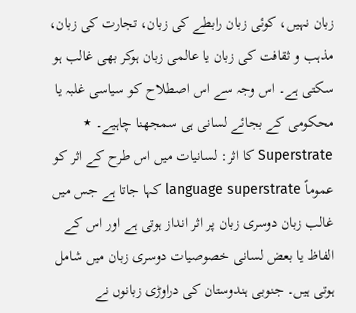زبان نہیں، کوئی زبان رابطے کی زبان، تجارت کی زبان، مذہب و ثقافت کی زبان یا عالمی زبان ہوکر بھی غالب ہو سکتی ہے۔ اس وجہ سے اس اصطلاح کو سیاسی غلبہ یا محکومی کے بجائے لسانی ہی سمجھنا چاہیے۔ ٭ Superstrate کا اثر: لسانیات میں اس طرح کے اثر کو عموماً language superstrate کہا جاتا ہے جس میں غالب زبان دوسری زبان پر اثر انداز ہوتی ہے اور اس کے الفاظ یا بعض لسانی خصوصیات دوسری زبان میں شامل ہوتی ہیں۔ جنوبی ہندوستان کی دراوڑی زبانوں نے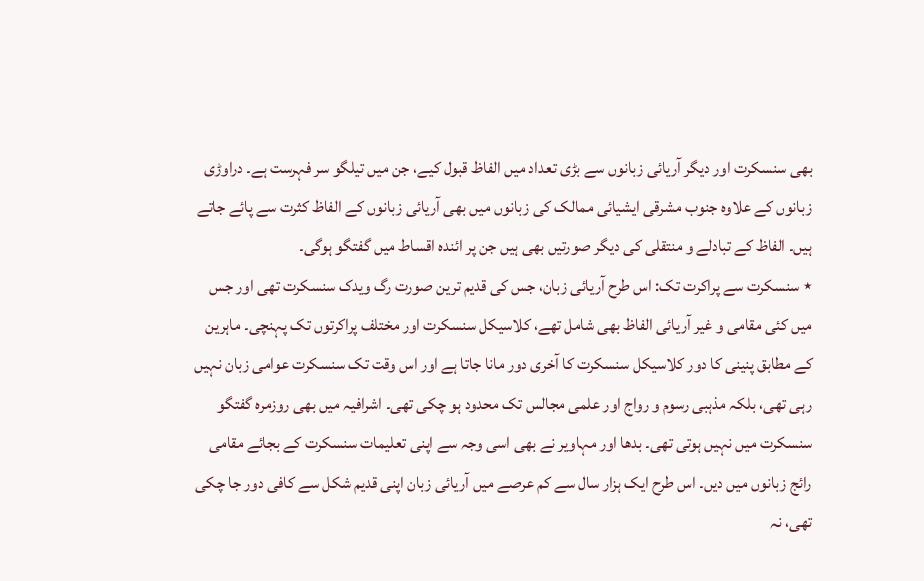بھی سنسکرت اور دیگر آریائی زبانوں سے بڑی تعداد میں الفاظ قبول کیے، جن میں تیلگو سر فہرست ہے۔ دراوڑی زبانوں کے علاوہ جنوب مشرقی ایشیائی ممالک کی زبانوں میں بھی آریائی زبانوں کے الفاظ کثرت سے پائے جاتے ہیں۔ الفاظ کے تبادلے و منتقلی کی دیگر صورتیں بھی ہیں جن پر ائندہ اقساط میں گفتگو ہوگی۔
٭ سنسکرت سے پراکرت تک: اس طرح آریائی زبان، جس کی قدیم ترین صورت رگ ویدک سنسکرت تھی اور جس میں کئی مقامی و غیر آریائی الفاظ بھی شامل تھے، کلاسیکل سنسکرت اور مختلف پراکرتوں تک پہنچی۔ ماہرین کے مطابق پنینی کا دور کلاسیکل سنسکرت کا آخری دور مانا جاتا ہے اور اس وقت تک سنسکرت عوامی زبان نہیں رہی تھی، بلکہ مذہبی رسوم و رواج اور علمی مجالس تک محدود ہو چکی تھی۔ اشرافیہ میں بھی روزمرہ گفتگو سنسکرت میں نہیں ہوتی تھی۔ بدھا اور مہاویر نے بھی اسی وجہ سے اپنی تعلیمات سنسکرت کے بجائے مقامی رائج زبانوں میں دیں۔ اس طرح ایک ہزار سال سے کم عرصے میں آریائی زبان اپنی قدیم شکل سے کافی دور جا چکی تھی، نہ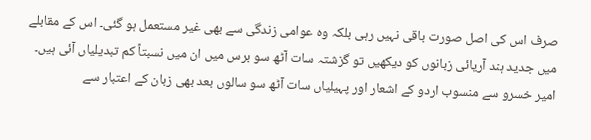صرف اس کی اصل صورت باقی نہیں رہی بلکہ وہ عوامی زندگی سے بھی غیر مستعمل ہو گئی۔ اس کے مقابلے میں جدید ہند آریائی زبانوں کو دیکھیں تو گزشتہ سات آٹھ سو برس میں ان میں نسبتاً کم تبدیلیاں آئی ہیں۔ امیر خسرو سے منسوب اردو کے اشعار اور پہیلیاں سات آٹھ سو سالوں بعد بھی زبان کے اعتبار سے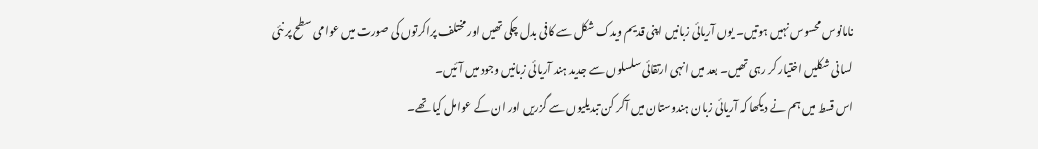نامانوس محسوس نہیں ہوتیں۔ یوں آریائی زبانیں اپنی قدیم ویدک شکل سے کافی بدل چکی تھیں اور مختلف پراکرتوں کی صورت میں عوامی سطح پر نئی لسانی شکلیں اختیار کر رہی تھیں۔ بعد میں انہی ارتقائی سلسلوں سے جدید ہند آریائی زبانیں وجود میں آئیں۔
اس قسط میں ہم نے دیکھا کہ آریائی زبان ہندوستان میں آکر کن تبدیلیوں سے گزریں اور ان کے عوامل کیا تھے۔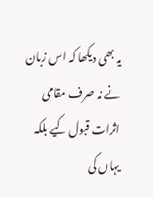یہ بھی دیکھا کہ اس زبان نے نہ صرف مقامی اثرات قبول کیے بلکہ یہاں کی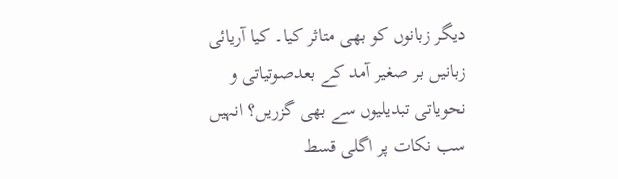دیگر زبانوں کو بھی متاثر کیا۔ کیا آریائی زبانیں بر صغیر آمد کے بعدصوتیاتی و نحویاتی تبدیلیوں سے بھی گزریں؟ انہیں سب نکات پر اگلی قسط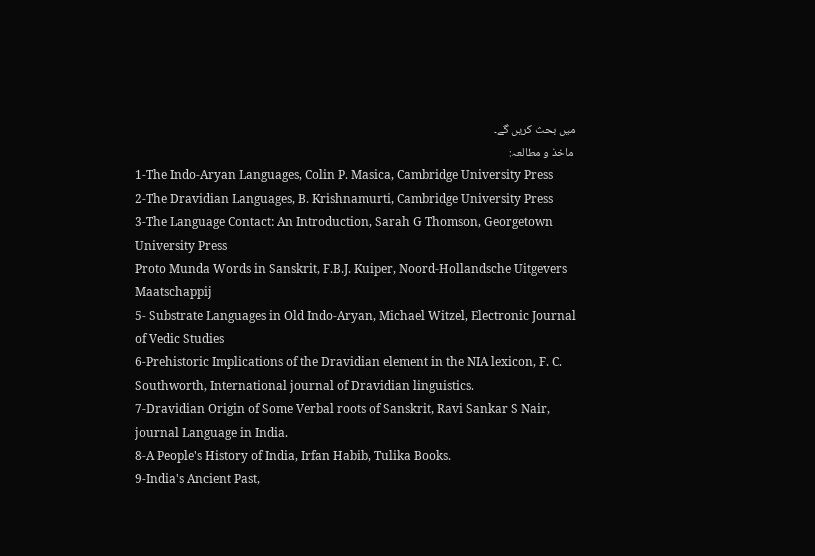میں بحث کریں گے۔
 ماخذ و مطالعہ:
1-The Indo-Aryan Languages, Colin P. Masica, Cambridge University Press
2-The Dravidian Languages, B. Krishnamurti, Cambridge University Press
3-The Language Contact: An Introduction, Sarah G Thomson, Georgetown University Press
Proto Munda Words in Sanskrit, F.B.J. Kuiper, Noord-Hollandsche Uitgevers Maatschappij
5- Substrate Languages in Old Indo-Aryan, Michael Witzel, Electronic Journal of Vedic Studies
6-Prehistoric Implications of the Dravidian element in the NIA lexicon, F. C. Southworth, International journal of Dravidian linguistics.
7-Dravidian Origin of Some Verbal roots of Sanskrit, Ravi Sankar S Nair, journal Language in India.
8-A People's History of India, Irfan Habib, Tulika Books.
9-India's Ancient Past,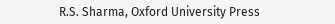R.S. Sharma, Oxford University Press